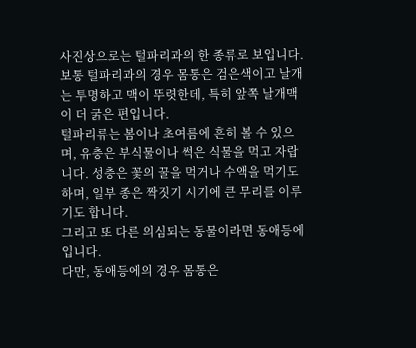사진상으로는 털파리과의 한 종류로 보입니다.
보통 털파리과의 경우 몸통은 검은색이고 날개는 투명하고 맥이 뚜렷한데, 특히 앞쪽 날개맥이 더 굵은 편입니다.
털파리류는 봄이나 초여름에 흔히 볼 수 있으며, 유충은 부식물이나 썩은 식물을 먹고 자랍니다. 성충은 꽃의 꿀을 먹거나 수액을 먹기도 하며, 일부 종은 짝짓기 시기에 큰 무리를 이루기도 합니다.
그리고 또 다른 의심되는 동물이라면 동애등에입니다.
다만, 동애등에의 경우 몸통은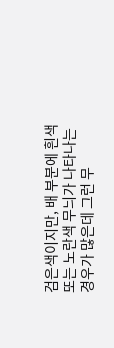검은색이지만, 배 부분에 흰색 또는 노란색 무늬가 나타나는 경우가 많은데 그런 무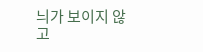늬가 보이지 않고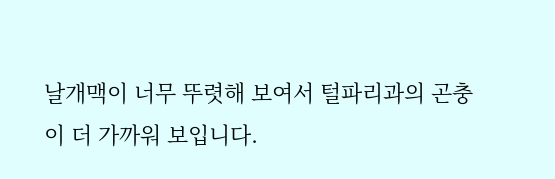날개맥이 너무 뚜렷해 보여서 털파리과의 곤충이 더 가까워 보입니다.